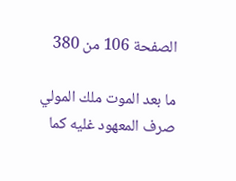الصفحة 106 من 380

ما بعد الموت ملك المولي صرف المعهود غليه كما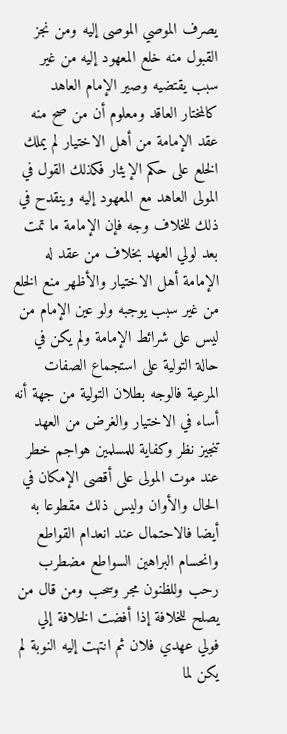يصرف الموصي الموصى إليه ومن نجز القبول منه خلع المعهود إليه من غير سبب يقتضيه وصير الإمام العاهد كالمختار العاقد ومعلوم أن من صح منه عقد الإمامة من أهل الاختيار لم يملك الخلع على حكم الإيثار فكذلك القول في المولى العاهد مع المعهود إليه وينقدح في ذلك للخلاف وجه فإن الإمامة ما تمت بعد لولي العهد بخلاف من عقد له الإمامة أهل الاختيار والأظهر منع الخلع من غير سبب يوجبه ولو عين الإمام من ليس على شرائط الإمامة ولم يكن في حالة التولية على استجماع الصفات المرعية فالوجه بطلان التولية من جهة أنه أساء في الاختيار والغرض من العهد تنجيز نظر وكفاية للمسلمين هواجم خطر عند موت المولى على أقصى الإمكان في الحال والأوان وليس ذلك مقطوعا به أيضا فالاحتمال عند انعدام القواطع وانحسام البراهين السواطع مضطرب رحب وللظنون مجر وسحب ومن قال من يصلح للخلافة إذا أفضت الخلافة إلي فولي عهدي فلان ثم انتهت إليه النوبة لم يكن لما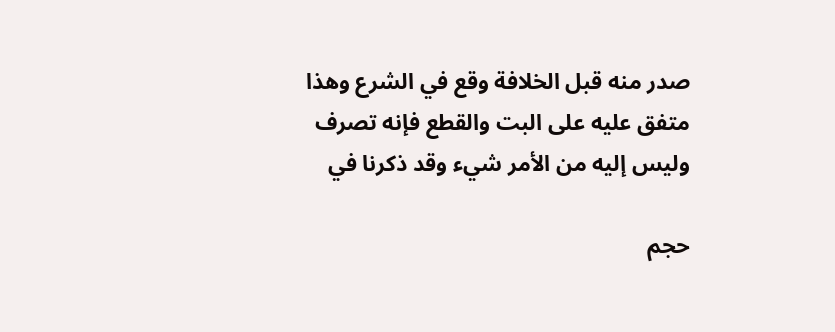صدر منه قبل الخلافة وقع في الشرع وهذا متفق عليه على البت والقطع فإنه تصرف وليس إليه من الأمر شيء وقد ذكرنا في

حجم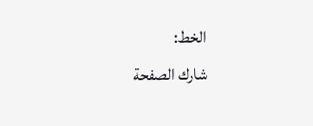الخط:
شارك الصفحة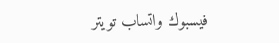فيسبوك واتساب تويتر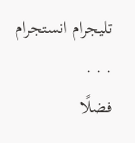تليجرام انستجرام
. . .
فضلًا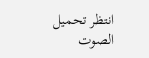انتظر تحميل الصوت